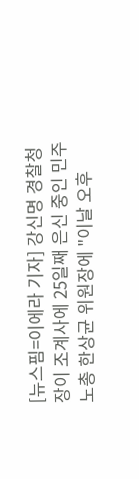[뉴스핌=이에라 기자] 강신명 경찰청장이 조계사에 25일째 은신 중인 민주노총 한상균 위원장에 "이날 오후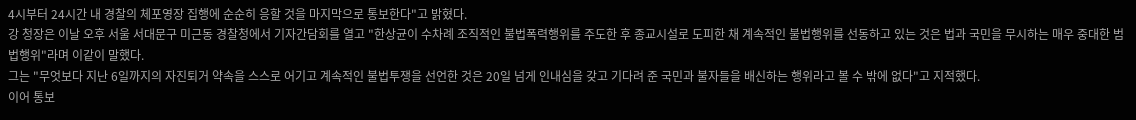4시부터 24시간 내 경찰의 체포영장 집행에 순순히 응할 것을 마지막으로 통보한다"고 밝혔다.
강 청장은 이날 오후 서울 서대문구 미근동 경찰청에서 기자간담회를 열고 "한상균이 수차례 조직적인 불법폭력행위를 주도한 후 종교시설로 도피한 채 계속적인 불법행위를 선동하고 있는 것은 법과 국민을 무시하는 매우 중대한 범법행위"라며 이같이 말했다.
그는 "무엇보다 지난 6일까지의 자진퇴거 약속을 스스로 어기고 계속적인 불법투쟁을 선언한 것은 20일 넘게 인내심을 갖고 기다려 준 국민과 불자들을 배신하는 행위라고 볼 수 밖에 없다"고 지적했다.
이어 통보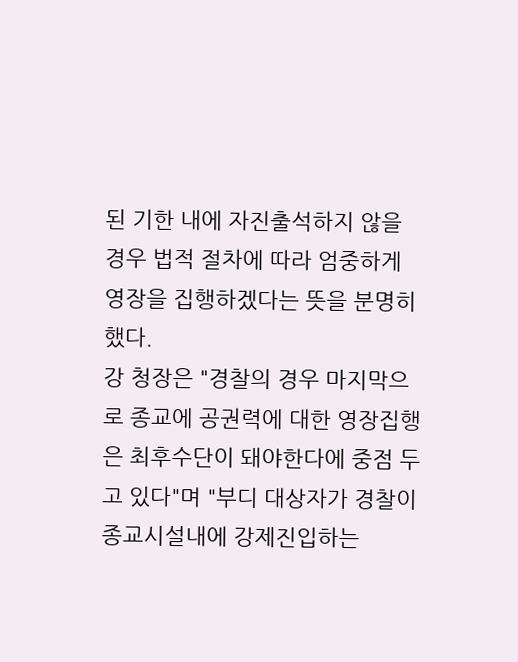된 기한 내에 자진출석하지 않을 경우 법적 절차에 따라 엄중하게 영장을 집행하겠다는 뜻을 분명히 했다.
강 청장은 "경찰의 경우 마지막으로 종교에 공권력에 대한 영장집행은 최후수단이 돼야한다에 중점 두고 있다"며 "부디 대상자가 경찰이 종교시설내에 강제진입하는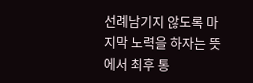선례남기지 않도록 마지막 노력을 하자는 뜻에서 최후 통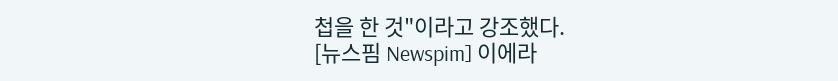첩을 한 것"이라고 강조했다.
[뉴스핌 Newspim] 이에라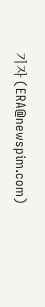기자 (ERA@newspim.com)